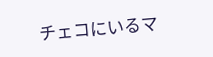チェコにいるマ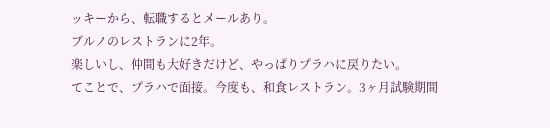ッキーから、転職するとメールあり。
ブルノのレストランに2年。
楽しいし、仲間も大好きだけど、やっぱりプラハに戻りたい。
てことで、プラハで面接。今度も、和食レストラン。3ヶ月試験期間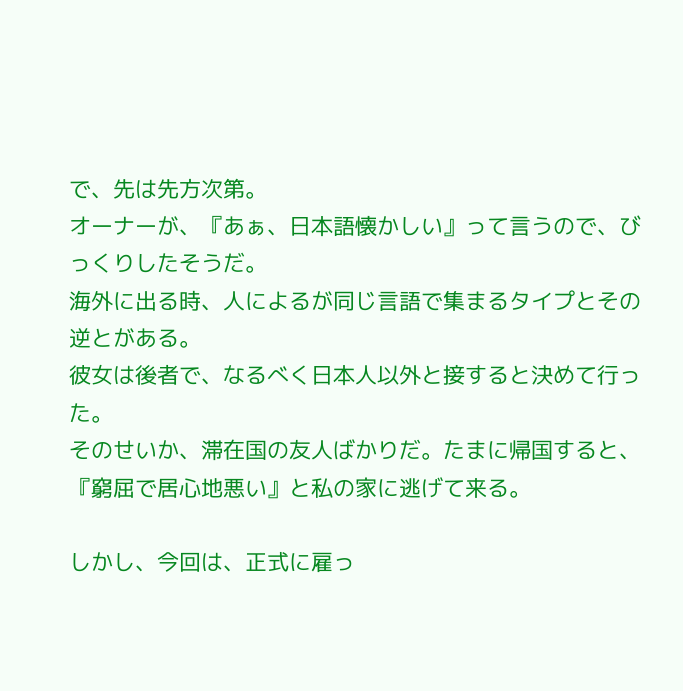で、先は先方次第。
オーナーが、『あぁ、日本語懐かしい』って言うので、びっくりしたそうだ。
海外に出る時、人によるが同じ言語で集まるタイプとその逆とがある。
彼女は後者で、なるべく日本人以外と接すると決めて行った。
そのせいか、滞在国の友人ばかりだ。たまに帰国すると、『窮屈で居心地悪い』と私の家に逃げて来る。

しかし、今回は、正式に雇っ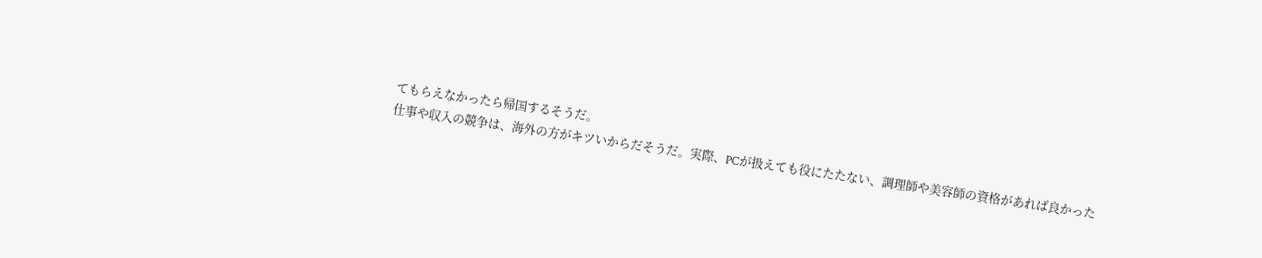てもらえなかったら帰国するそうだ。
仕事や収入の競争は、海外の方がキツいからだそうだ。実際、PCが扱えても役にたたない、調理師や美容師の資格があれば良かった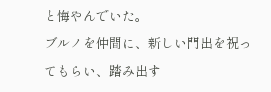と悔やんでいた。
ブルノを仲間に、新しい門出を祝ってもらい、踏み出す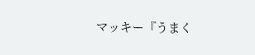マッキー『うまく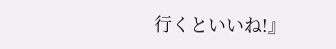行くといいね!』